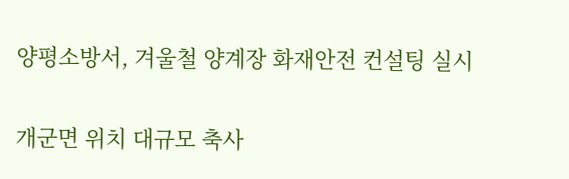양평소방서, 겨울철 양계장 화재안전 컨설팅 실시

개군면 위치 대규모 축사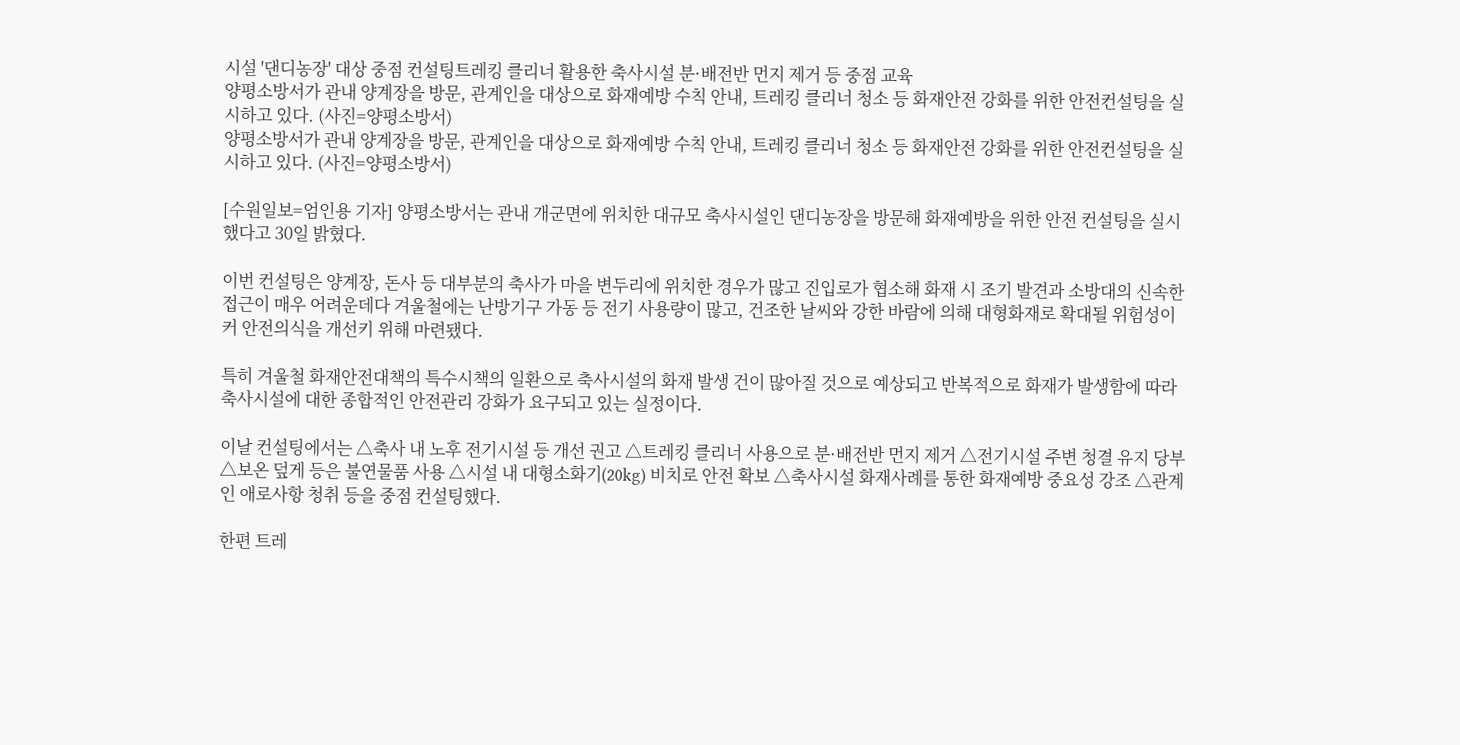시설 '댄디농장' 대상 중점 컨설팅트레킹 클리너 활용한 축사시설 분·배전반 먼지 제거 등 중점 교육
양평소방서가 관내 양계장을 방문, 관계인을 대상으로 화재예방 수칙 안내, 트레킹 클리너 청소 등 화재안전 강화를 위한 안전컨설팅을 실시하고 있다. (사진=양평소방서)
양평소방서가 관내 양계장을 방문, 관계인을 대상으로 화재예방 수칙 안내, 트레킹 클리너 청소 등 화재안전 강화를 위한 안전컨설팅을 실시하고 있다. (사진=양평소방서)

[수원일보=엄인용 기자] 양평소방서는 관내 개군면에 위치한 대규모 축사시설인 댄디농장을 방문해 화재예방을 위한 안전 컨설팅을 실시했다고 30일 밝혔다.

이번 컨설팅은 양계장, 돈사 등 대부분의 축사가 마을 변두리에 위치한 경우가 많고 진입로가 협소해 화재 시 조기 발견과 소방대의 신속한 접근이 매우 어려운데다 겨울철에는 난방기구 가동 등 전기 사용량이 많고, 건조한 날씨와 강한 바람에 의해 대형화재로 확대될 위험성이 커 안전의식을 개선키 위해 마련됐다.

특히 겨울철 화재안전대책의 특수시책의 일환으로 축사시설의 화재 발생 건이 많아질 것으로 예상되고 반복적으로 화재가 발생함에 따라 축사시설에 대한 종합적인 안전관리 강화가 요구되고 있는 실정이다.

이날 컨설팅에서는 △축사 내 노후 전기시설 등 개선 권고 △트레킹 클리너 사용으로 분·배전반 먼지 제거 △전기시설 주변 청결 유지 당부 △보온 덮게 등은 불연물품 사용 △시설 내 대형소화기(20kg) 비치로 안전 확보 △축사시설 화재사례를 통한 화재예방 중요성 강조 △관계인 애로사항 청취 등을 중점 컨설팅했다.

한편 트레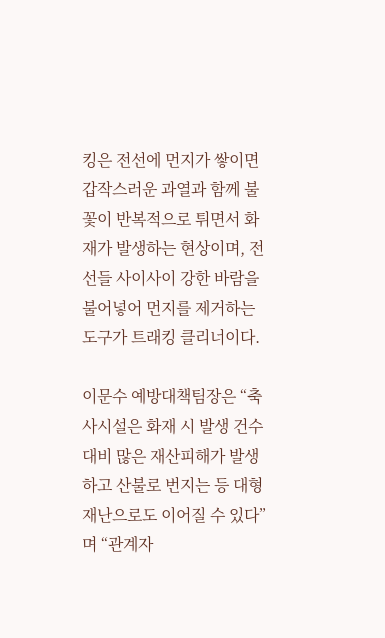킹은 전선에 먼지가 쌓이면 갑작스러운 과열과 함께 불꽃이 반복적으로 튀면서 화재가 발생하는 현상이며, 전선들 사이사이 강한 바람을 불어넣어 먼지를 제거하는 도구가 트래킹 클리너이다.

이문수 예방대책팀장은 “축사시설은 화재 시 발생 건수 대비 많은 재산피해가 발생하고 산불로 번지는 등 대형 재난으로도 이어질 수 있다”며 “관계자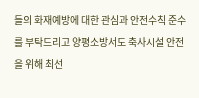들의 화재예방에 대한 관심과 안전수칙 준수를 부탁드리고 양평소방서도 축사시설 안전을 위해 최선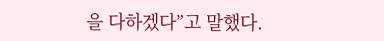을 다하겠다”고 말했다.